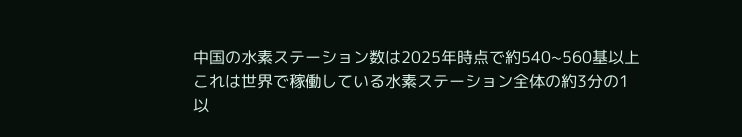中国の水素ステーション数は2025年時点で約540~560基以上
これは世界で稼働している水素ステーション全体の約3分の1以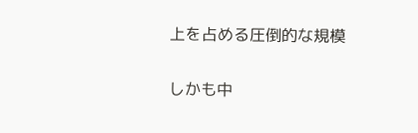上を占める圧倒的な規模

しかも中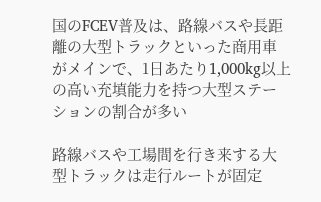国のFCEV普及は、路線バスや長距離の大型トラックといった商用車がメインで、1日あたり1,000kg以上の高い充填能力を持つ大型ステーションの割合が多い

路線バスや工場間を行き来する大型トラックは走行ルートが固定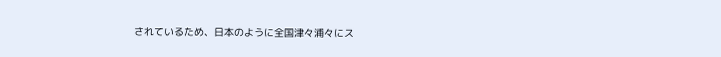されているため、日本のように全国津々浦々にス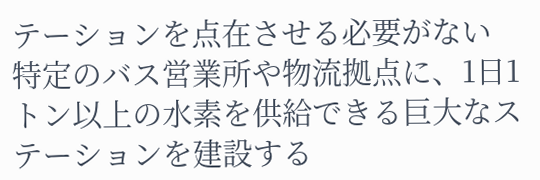テーションを点在させる必要がない
特定のバス営業所や物流拠点に、1日1トン以上の水素を供給できる巨大なステーションを建設する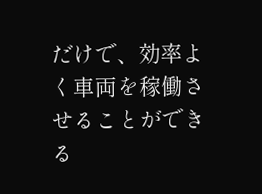だけで、効率よく車両を稼働させることができる